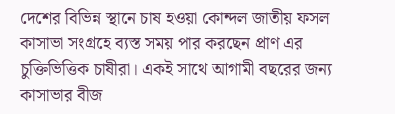দেশের বিভিন্ন স্থানে চাষ হওয়া কোন্দল জাতীয় ফসল কাসাভা সংগ্রহে ব্যস্ত সময় পার করছেন প্রাণ এর চুক্তিভিত্তিক চাষীরা। একই সাথে আগামী বছরের জন্য কাসাভার বীজ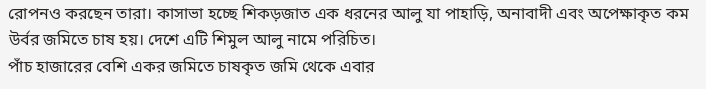রোপনও করছেন তারা। কাসাভা হচ্ছে শিকড়জাত এক ধরনের আলু যা পাহাড়ি, অনাবাদী এবং অপেক্ষাকৃত কম উর্বর জমিতে চাষ হয়। দেশে এটি শিমুল আলু নামে পরিচিত।
পাঁচ হাজারের বেশি একর জমিতে চাষকৃত জমি থেকে এবার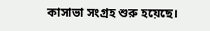কাসাভা সংগ্রহ শুরু হয়েছে।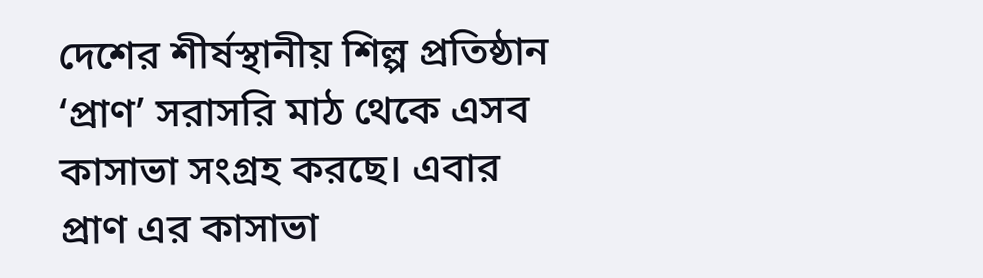দেশের শীর্ষস্থানীয় শিল্প প্রতিষ্ঠান ‘প্রাণ’ সরাসরি মাঠ থেকে এসব কাসাভা সংগ্রহ করছে। এবার প্রাণ এর কাসাভা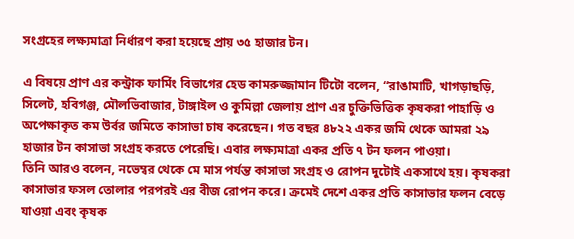সংগ্রহের লক্ষ্যমাত্রা নির্ধারণ করা হয়েছে প্রায় ৩৫ হাজার টন।

এ বিষয়ে প্রাণ এর কন্ট্রাক ফার্মিং বিভাগের হেড কামরুজ্জামান টিটো বলেন, “রাঙামাটি, খাগড়াছড়ি, সিলেট, হবিগঞ্জ, মৌলভিবাজার, টাঙ্গাইল ও কুমিল্লা জেলায় প্রাণ এর চুক্তিভিত্তিক কৃষকরা পাহাড়ি ও অপেক্ষাকৃত কম উর্বর জমিতে কাসাভা চাষ করেছেন। গত বছর ৪৮২২ একর জমি থেকে আমরা ২৯ হাজার টন কাসাভা সংগ্রহ করতে পেরেছি। এবার লক্ষ্যমাত্রা একর প্রতি ৭ টন ফলন পাওয়া।
তিনি আরও বলেন, নভেম্বর থেকে মে মাস পর্যন্ত কাসাভা সংগ্রহ ও রোপন দুটোই একসাথে হয়। কৃষকরা কাসাভার ফসল তোলার পরপরই এর বীজ রোপন করে। ক্রমেই দেশে একর প্রতি কাসাভার ফলন বেড়ে যাওয়া এবং কৃষক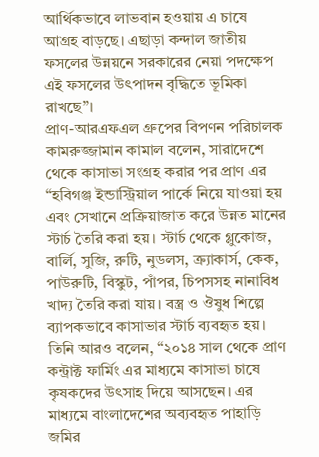আর্থিকভাবে লাভবান হওয়ায় এ চাষে আগ্রহ বাড়ছে। এছাড়া কন্দাল জাতীয় ফসলের উন্নয়নে সরকারের নেয়া পদক্ষেপ এই ফসলের উৎপাদন বৃদ্ধিতে ভূমিকা রাখছে”।
প্রাণ-আরএফএল গ্রুপের বিপণন পরিচালক কামরুজ্জামান কামাল বলেন, সারাদেশে থেকে কাসাভা সংগ্রহ করার পর প্রাণ এর “হবিগঞ্জ ইন্ডাস্ট্রিয়াল পার্কে নিয়ে যাওয়া হয় এবং সেখানে প্রক্রিয়াজাত করে উন্নত মানের স্টার্চ তৈরি করা হয়। স্টার্চ থেকে গ্লুকোজ, বার্লি, সুজি, রুটি, নুডলস, ক্র্যাকার্স, কেক, পাউরুটি, বিস্কুট, পাঁপর, চিপসসহ নানাবিধ খাদ্য তৈরি করা যায়। বস্ত্র ও ঔষুধ শিল্পে ব্যাপকভাবে কাসাভার স্টার্চ ব্যবহৃত হয়।
তিনি আরও বলেন, “২০১৪ সাল থেকে প্রাণ কন্ট্রাক্ট ফার্মিং এর মাধ্যমে কাসাভা চাষে কৃষকদের উৎসাহ দিয়ে আসছেন। এর মাধ্যমে বাংলাদেশের অব্যবহৃত পাহাড়ি জমির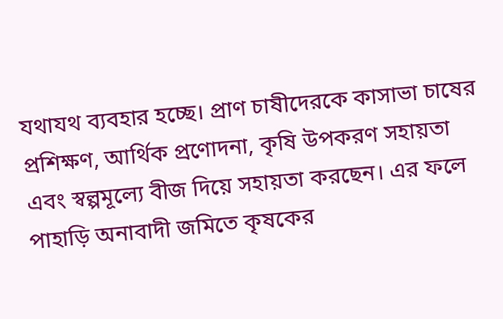যথাযথ ব্যবহার হচ্ছে। প্রাণ চাষীদেরকে কাসাভা চাষের প্রশিক্ষণ, আর্থিক প্রণোদনা, কৃষি উপকরণ সহায়তা এবং স্বল্পমূল্যে বীজ দিয়ে সহায়তা করছেন। এর ফলে পাহাড়ি অনাবাদী জমিতে কৃষকের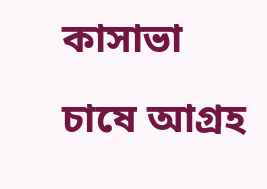কাসাভা চাষে আগ্রহ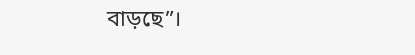বাড়ছে”।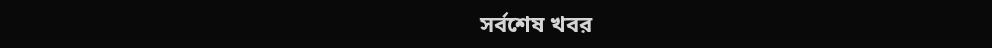সর্বশেষ খবর